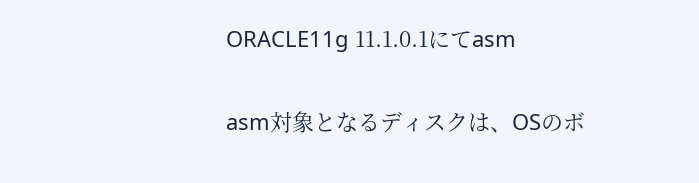ORACLE11g 11.1.0.1にてasm

asm対象となるディスクは、OSのボ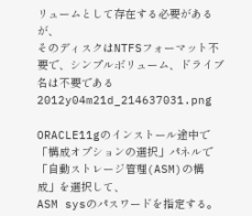リュームとして存在する必要があるが、
そのディスクはNTFSフォーマット不要で、シンプルボリューム、ドライブ名は不要である
2012y04m21d_214637031.png

ORACLE11gのインストール途中で「構成オプションの選択」パネルで「自動ストレージ管理(ASM)の構成」を選択して、
ASM sysのパスワードを指定する。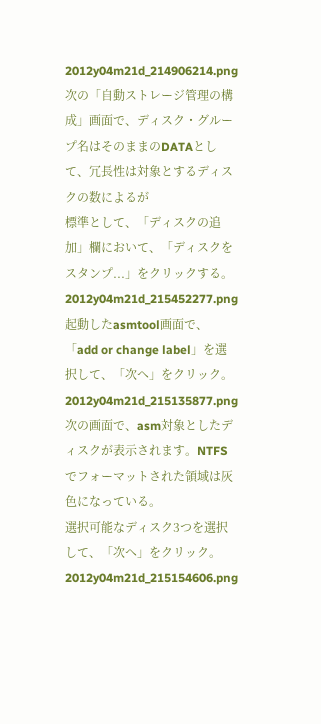2012y04m21d_214906214.png
次の「自動ストレージ管理の構成」画面で、ディスク・グループ名はそのままのDATAとして、冗長性は対象とするディスクの数によるが
標準として、「ディスクの追加」欄において、「ディスクをスタンプ...」をクリックする。
2012y04m21d_215452277.png
起動したasmtool画面で、「add or change label」を選択して、「次へ」をクリック。
2012y04m21d_215135877.png
次の画面で、asm対象としたディスクが表示されます。NTFSでフォーマットされた領域は灰色になっている。
選択可能なディスク3つを選択して、「次へ」をクリック。
2012y04m21d_215154606.png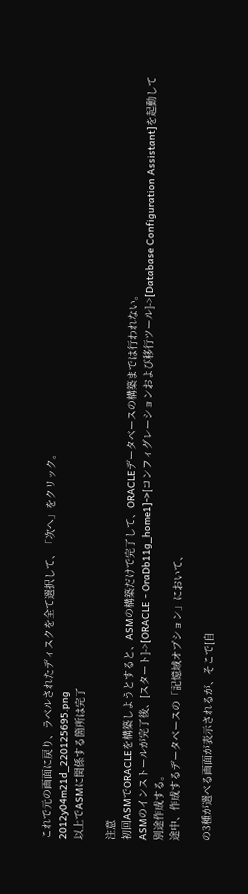これで元の画面に戻り、ラベルされたディスクを全て選択して、「次へ」をクリック。
2012y04m21d_220125695.png
以上でASMに関係する箇所は完了

注意
初回ASMでORACLEを構築しようとすると、ASMの構築だけで完了して、ORACLEデータベースの構築までは行われない。
ASMのインストールが完了後、[スタート]->[ORACLE - OraDb11g_home1]->[コンフィグレーションおよび移行ツール]->[Database Configuration Assistant]を起動して別途作成する。
途中、作成するデータベースの「記憶域オプション」において、

の3種が選べる画面が表示されるが、そこで[自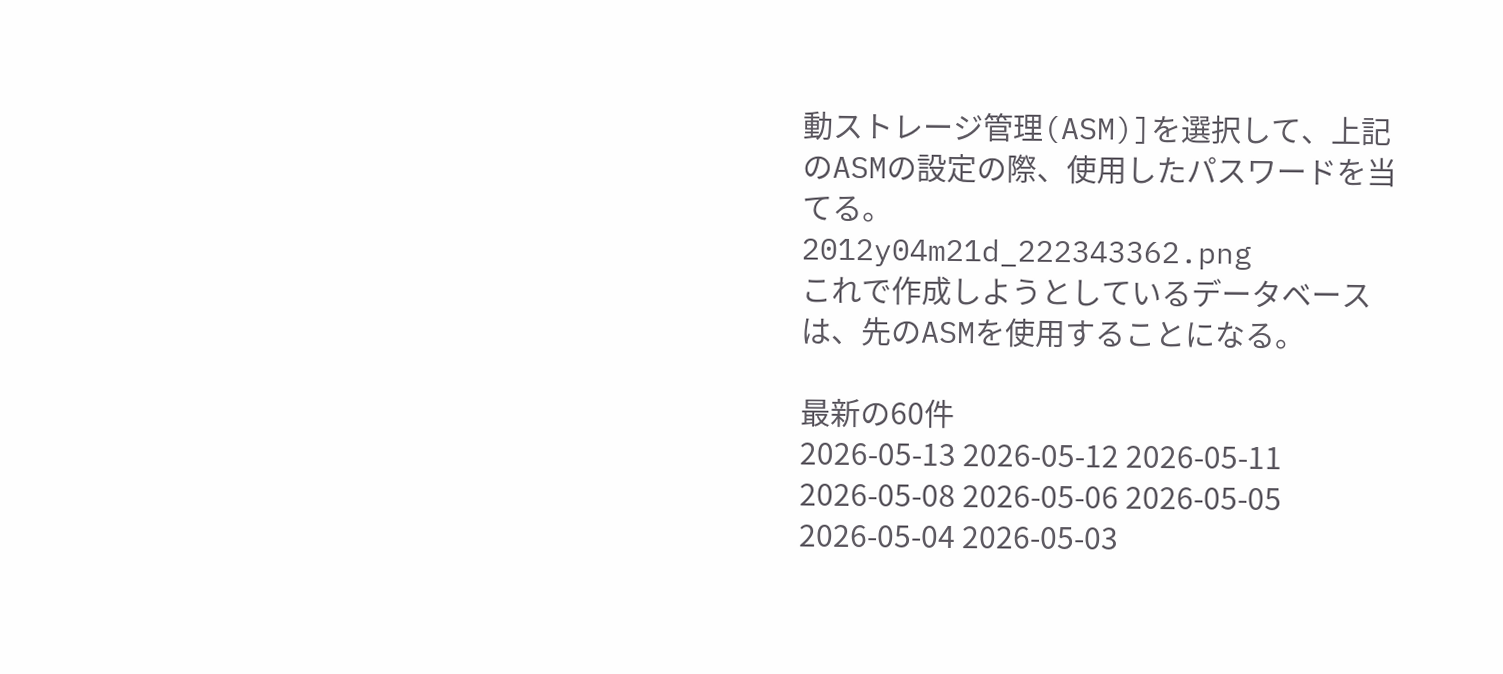動ストレージ管理(ASM)]を選択して、上記のASMの設定の際、使用したパスワードを当てる。
2012y04m21d_222343362.png
これで作成しようとしているデータベースは、先のASMを使用することになる。

最新の60件
2026-05-13 2026-05-12 2026-05-11 2026-05-08 2026-05-06 2026-05-05 2026-05-04 2026-05-03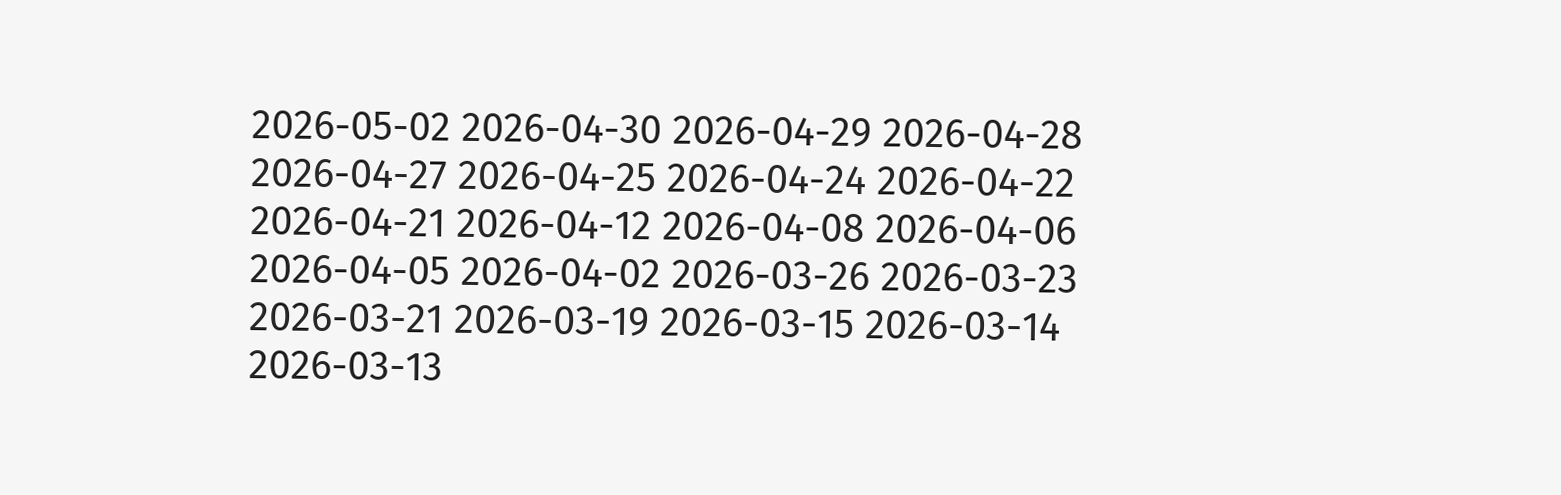2026-05-02 2026-04-30 2026-04-29 2026-04-28 2026-04-27 2026-04-25 2026-04-24 2026-04-22 2026-04-21 2026-04-12 2026-04-08 2026-04-06 2026-04-05 2026-04-02 2026-03-26 2026-03-23 2026-03-21 2026-03-19 2026-03-15 2026-03-14 2026-03-13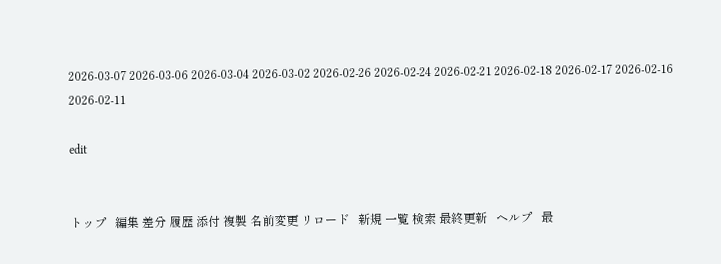2026-03-07 2026-03-06 2026-03-04 2026-03-02 2026-02-26 2026-02-24 2026-02-21 2026-02-18 2026-02-17 2026-02-16 2026-02-11

edit


トップ   編集 差分 履歴 添付 複製 名前変更 リロード   新規 一覧 検索 最終更新   ヘルプ   最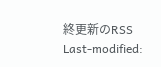終更新のRSS
Last-modified: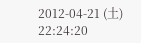2012-04-21 (土) 22:24:20